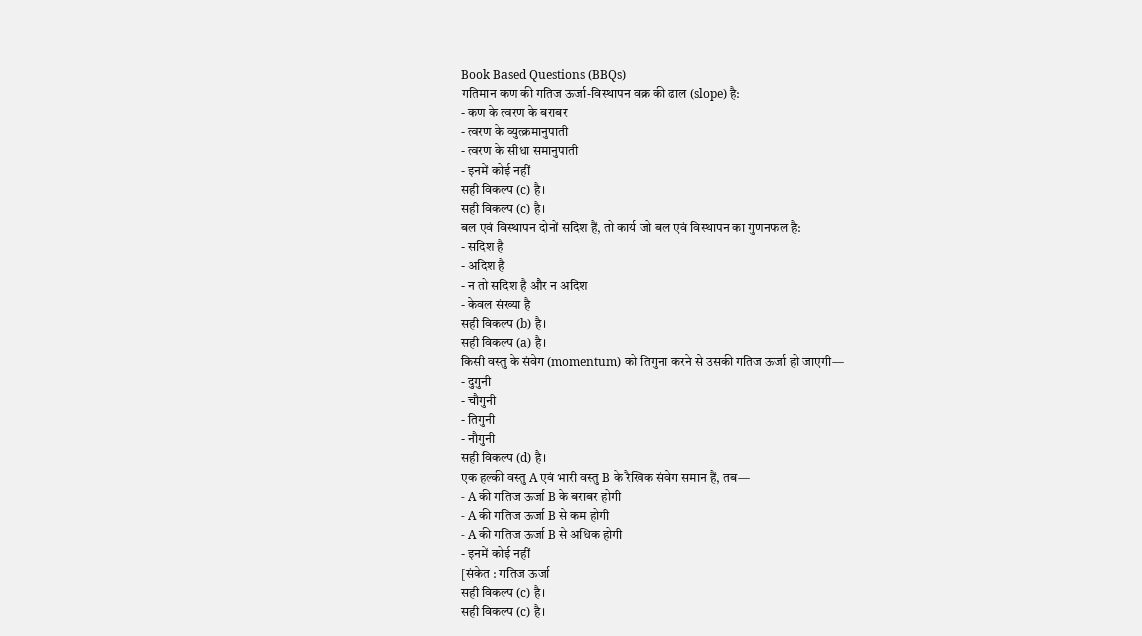Book Based Questions (BBQs)
गतिमान कण की गतिज ऊर्जा-विस्थापन वक्र की ढाल (slope) है:
- कण के त्वरण के बराबर
- त्वरण के व्युत्क्रमानुपाती
- त्वरण के सीधा समानुपाती
- इनमें कोई नहीं
सही विकल्प (c) है।
सही विकल्प (c) है।
बल एवं विस्थापन दोनों सदिश हैं, तो कार्य जो बल एवं विस्थापन का गुणनफल है:
- सदिश है
- अदिश है
- न तो सदिश है और न अदिश
- केवल संख्या है
सही विकल्प (b) है।
सही विकल्प (a) है।
किसी वस्तु के संवेग (momentum) को तिगुना करने से उसकी गतिज ऊर्जा हो जाएगी—
- दुगुनी
- चौगुनी
- तिगुनी
- नौगुनी
सही विकल्प (d) है।
एक हल्की वस्तु A एवं भारी वस्तु B के रैखिक संवेग समान हैं, तब—
- A की गतिज ऊर्जा B के बराबर होगी
- A की गतिज ऊर्जा B से कम होगी
- A की गतिज ऊर्जा B से अधिक होगी
- इनमें कोई नहीं
[संकेत : गतिज ऊर्जा
सही विकल्प (c) है।
सही विकल्प (c) है।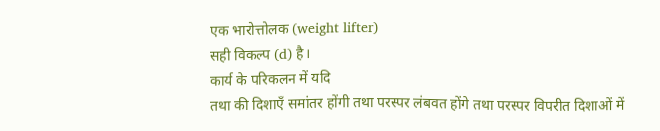एक भारोत्तोलक (weight lifter)
सही विकल्प (d) है।
कार्य के परिकलन में यदि
तथा की दिशाएँ समांतर होंगी तथा परस्पर लंबवत होंगे तथा परस्पर विपरीत दिशाओं में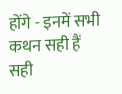होंगे - इनमें सभी कथन सही हैं
सही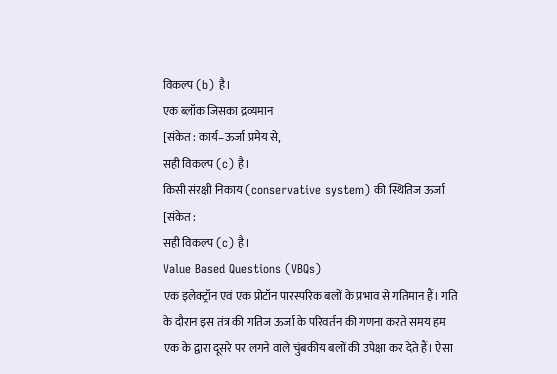विकल्प (b) है।
एक ब्लॉक जिसका द्रव्यमान
[संकेत : कार्य–ऊर्जा प्रमेय से,
सही विकल्प (c) है।
किसी संरक्षी निकाय (conservative system) की स्थितिज ऊर्जा
[संकेत :
सही विकल्प (c) है।
Value Based Questions (VBQs)
एक इलेक्ट्रॉन एवं एक प्रोटॉन पारस्परिक बलों के प्रभाव से गतिमान हैं। गति के दौरान इस तंत्र की गतिज ऊर्जा के परिवर्तन की गणना करते समय हम एक के द्वारा दूसरे पर लगने वाले चुंबकीय बलों की उपेक्षा कर देते हैं। ऐसा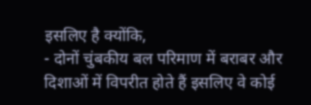इसलिए है क्योंकि,
- दोनों चुंबकीय बल परिमाण में बराबर और दिशाओं में विपरीत होते हैं इसलिए वे कोई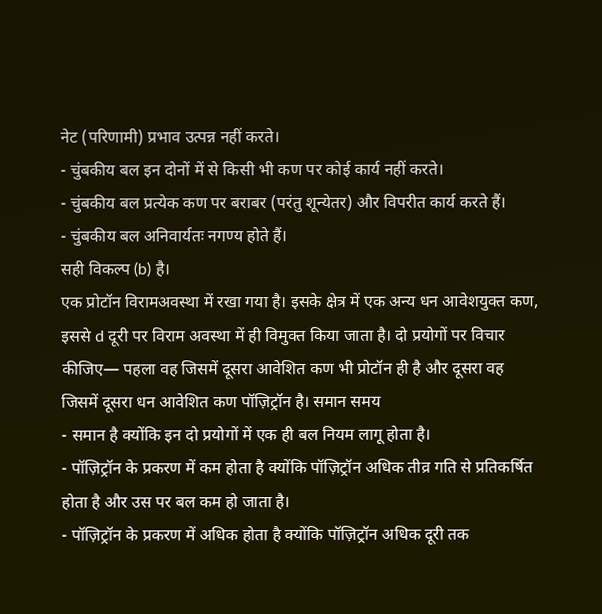नेट (परिणामी) प्रभाव उत्पन्न नहीं करते।
- चुंबकीय बल इन दोनों में से किसी भी कण पर कोई कार्य नहीं करते।
- चुंबकीय बल प्रत्येक कण पर बराबर (परंतु शून्येतर) और विपरीत कार्य करते हैं।
- चुंबकीय बल अनिवार्यतः नगण्य होते हैं।
सही विकल्प (b) है।
एक प्रोटॉन विरामअवस्था में रखा गया है। इसके क्षेत्र में एक अन्य धन आवेशयुक्त कण, इससे d दूरी पर विराम अवस्था में ही विमुक्त किया जाता है। दो प्रयोगों पर विचार कीजिए— पहला वह जिसमें दूसरा आवेशित कण भी प्रोटॉन ही है और दूसरा वह जिसमें दूसरा धन आवेशित कण पॉज़िट्रॉन है। समान समय
- समान है क्योंकि इन दो प्रयोगों में एक ही बल नियम लागू होता है।
- पॉज़िट्रॉन के प्रकरण में कम होता है क्योंकि पॉज़िट्रॉन अधिक तीव्र गति से प्रतिकर्षित होता है और उस पर बल कम हो जाता है।
- पॉज़िट्रॉन के प्रकरण में अधिक होता है क्योंकि पॉज़िट्रॉन अधिक दूरी तक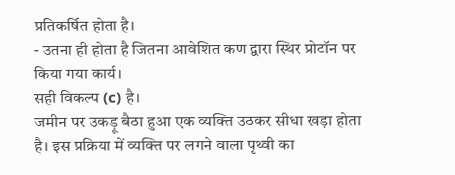प्रतिकर्षित होता है।
- उतना ही होता है जितना आवेशित कण द्वारा स्थिर प्रोटॉन पर किया गया कार्य।
सही विकल्प (c) है।
जमीन पर उकड़ू बैठा हुआ एक व्यक्ति उठकर सीधा खड़ा होता है। इस प्रक्रिया में व्यक्ति पर लगने वाला पृथ्वी का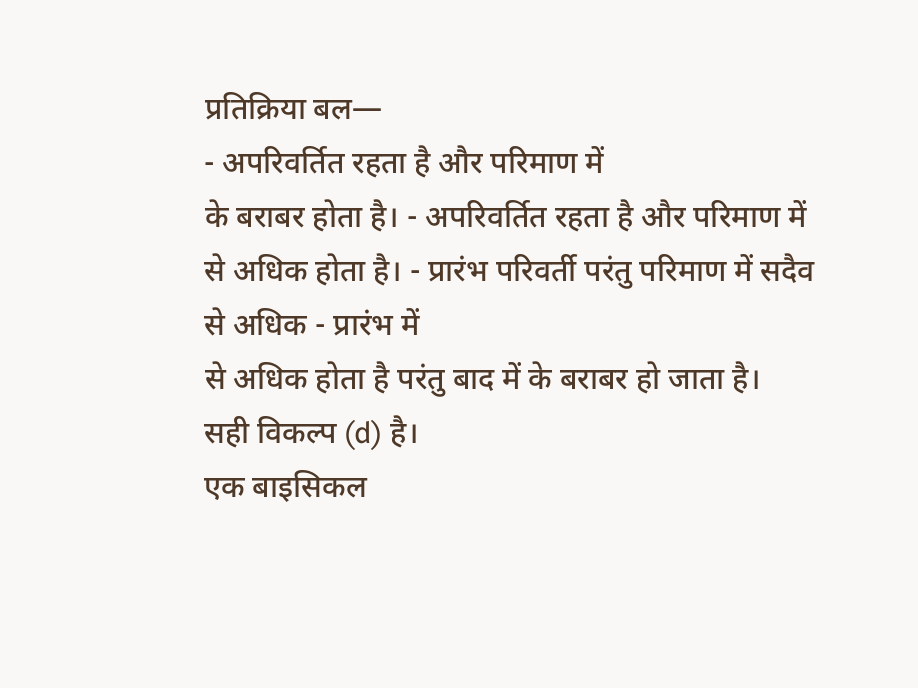प्रतिक्रिया बल—
- अपरिवर्तित रहता है और परिमाण में
के बराबर होता है। - अपरिवर्तित रहता है और परिमाण में
से अधिक होता है। - प्रारंभ परिवर्ती परंतु परिमाण में सदैव
से अधिक - प्रारंभ में
से अधिक होता है परंतु बाद में के बराबर हो जाता है।
सही विकल्प (d) है।
एक बाइसिकल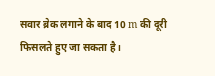सवार ब्रेक लगाने के बाद 10 m की दूरी फिसलते हुए जा सकता है।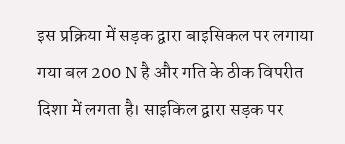इस प्रक्रिया में सड़क द्वारा बाइसिकल पर लगाया गया बल 200 N है और गति के ठीक विपरीत दिशा में लगता है। साइकिल द्वारा सड़क पर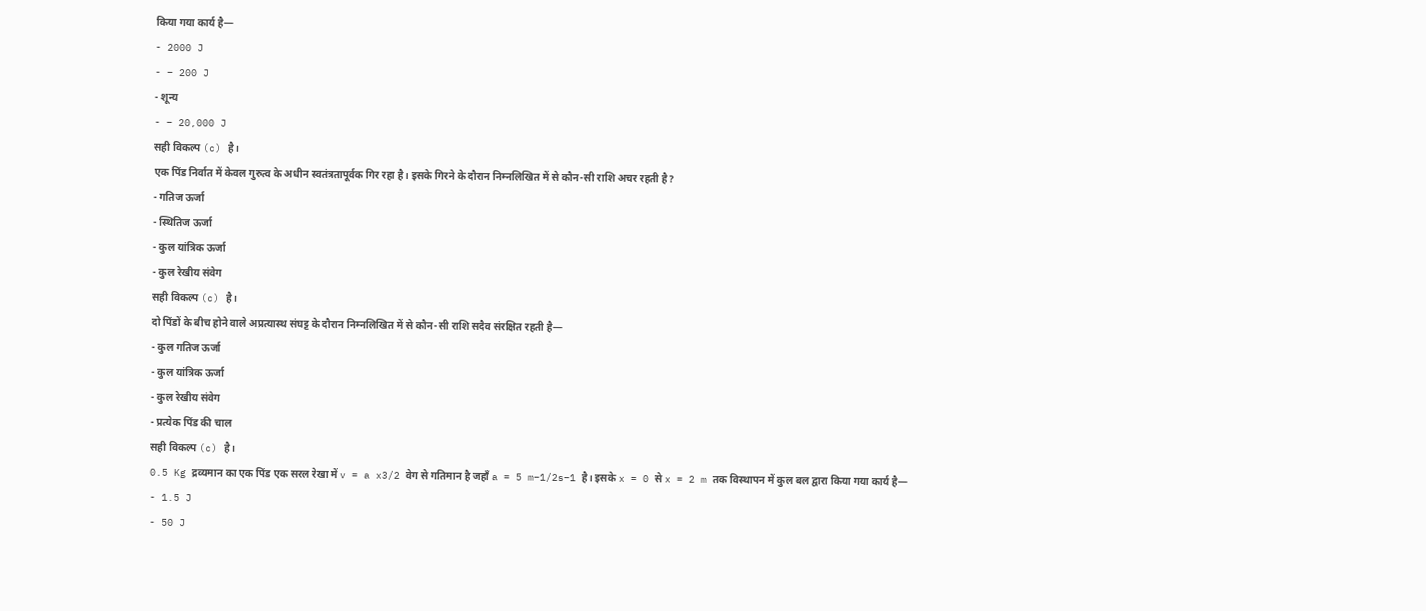किया गया कार्य है—
- 2000 J
- − 200 J
- शून्य
- − 20,000 J
सही विकल्प (c) है।
एक पिंड निर्वात में केवल गुरुत्व के अधीन स्वतंत्रतापूर्वक गिर रहा है। इसके गिरने के दौरान निम्नलिखित में से कौन-सी राशि अचर रहती है?
- गतिज ऊर्जा
- स्थितिज ऊर्जा
- कुल यांत्रिक ऊर्जा
- कुल रेखीय संवेग
सही विकल्प (c) है।
दो पिंडों के बीच होने वाले अप्रत्यास्थ संघट्ट के दौरान निम्नलिखित में से कौन-सी राशि सदैव संरक्षित रहती है—
- कुल गतिज ऊर्जा
- कुल यांत्रिक ऊर्जा
- कुल रेखीय संवेग
- प्रत्येक पिंड की चाल
सही विकल्प (c) है।
0.5 Kg द्रव्यमान का एक पिंड एक सरल रेखा में v = a x3/2 वेग से गतिमान है जहाँ a = 5 m−1/2s−1 है। इसके x = 0 से x = 2 m तक विस्थापन में कुल बल द्वारा किया गया कार्य है—
- 1.5 J
- 50 J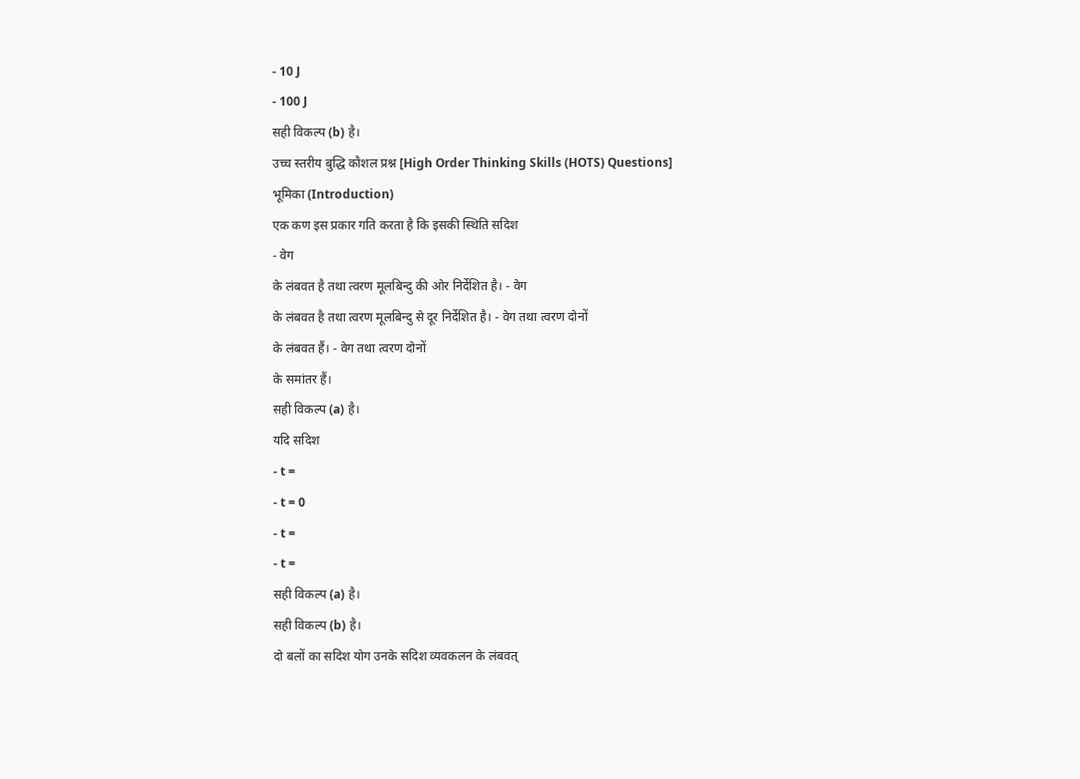- 10 J
- 100 J
सही विकल्प (b) है।
उच्च स्तरीय बुद्धि कौशल प्रश्न [High Order Thinking Skills (HOTS) Questions]
भूमिका (Introduction)
एक कण इस प्रकार गति करता है कि इसकी स्थिति सदिश
- वेग
के लंबवत है तथा त्वरण मूलबिन्दु की ओर निर्देशित है। - वेग
के लंबवत है तथा त्वरण मूलबिन्दु से दूर निर्देशित है। - वेग तथा त्वरण दोनों
के लंबवत हैं। - वेग तथा त्वरण दोनों
के समांतर हैं।
सही विकल्प (a) है।
यदि सदिश
- t =
- t = 0
- t =
- t =
सही विकल्प (a) है।
सही विकल्प (b) है।
दो बलों का सदिश योग उनके सदिश व्यवकलन के लंबवत्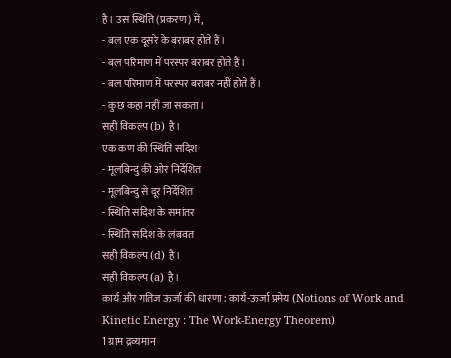है। उस स्थिति (प्रकरण) में,
- बल एक दूसरे के बराबर होते हैं।
- बल परिमाण में परस्पर बराबर होते हैं।
- बल परिमाण में परस्पर बराबर नहीं होते हैं।
- कुछ कहा नहीं जा सकता।
सही विकल्प (b) है।
एक कण की स्थिति सदिश
- मूलबिन्दु की ओर निर्देशित
- मूलबिन्दु से दूर निर्देशित
- स्थिति सदिश के समांतर
- स्थिति सदिश के लंबवत
सही विकल्प (d) है।
सही विकल्प (a) है।
कार्य और गतिज ऊर्जा की धारणा : कार्य-ऊर्जा प्रमेय (Notions of Work and Kinetic Energy : The Work-Energy Theorem)
1 ग्राम द्रव्यमान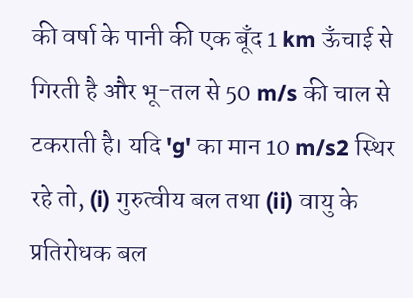की वर्षा के पानी की एक बूँद 1 km ऊँचाई से गिरती है और भू-तल से 50 m/s की चाल से टकराती है। यदि 'g' का मान 10 m/s2 स्थिर रहे तो, (i) गुरुत्वीय बल तथा (ii) वायु के प्रतिरोधक बल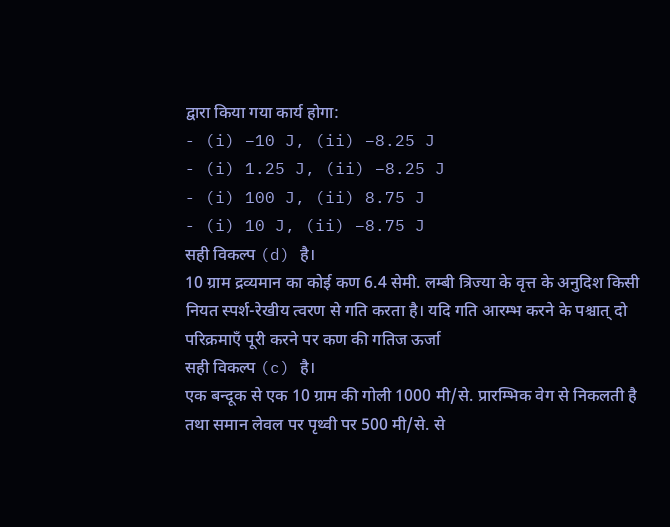द्वारा किया गया कार्य होगा:
- (i) −10 J, (ii) −8.25 J
- (i) 1.25 J, (ii) −8.25 J
- (i) 100 J, (ii) 8.75 J
- (i) 10 J, (ii) −8.75 J
सही विकल्प (d) है।
10 ग्राम द्रव्यमान का कोई कण 6.4 सेमी. लम्बी त्रिज्या के वृत्त के अनुदिश किसी नियत स्पर्श-रेखीय त्वरण से गति करता है। यदि गति आरम्भ करने के पश्चात् दो परिक्रमाएँ पूरी करने पर कण की गतिज ऊर्जा
सही विकल्प (c) है।
एक बन्दूक से एक 10 ग्राम की गोली 1000 मी/से. प्रारम्भिक वेग से निकलती है तथा समान लेवल पर पृथ्वी पर 500 मी/से. से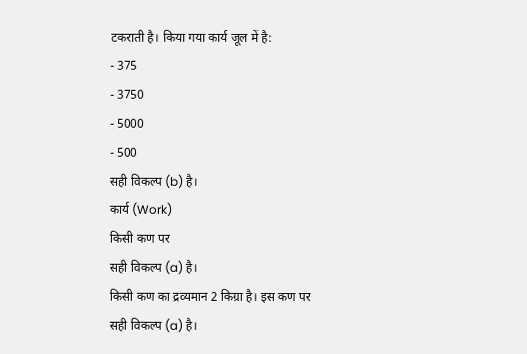टकराती है। किया गया कार्य जूल में है:
- 375
- 3750
- 5000
- 500
सही विकल्प (b) है।
कार्य (Work)
किसी कण पर
सही विकल्प (a) है।
किसी कण का द्रव्यमान 2 किग्रा है। इस कण पर
सही विकल्प (a) है।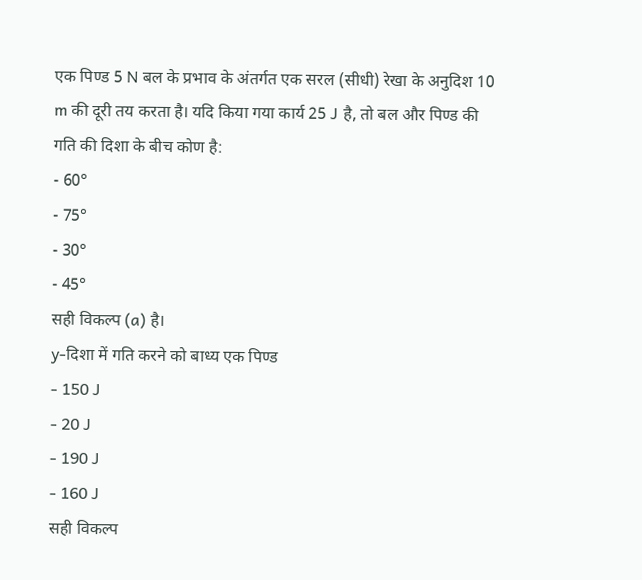एक पिण्ड 5 N बल के प्रभाव के अंतर्गत एक सरल (सीधी) रेखा के अनुदिश 10 m की दूरी तय करता है। यदि किया गया कार्य 25 J है, तो बल और पिण्ड की गति की दिशा के बीच कोण है:
- 60°
- 75°
- 30°
- 45°
सही विकल्प (a) है।
y-दिशा में गति करने को बाध्य एक पिण्ड
- 150 J
- 20 J
- 190 J
- 160 J
सही विकल्प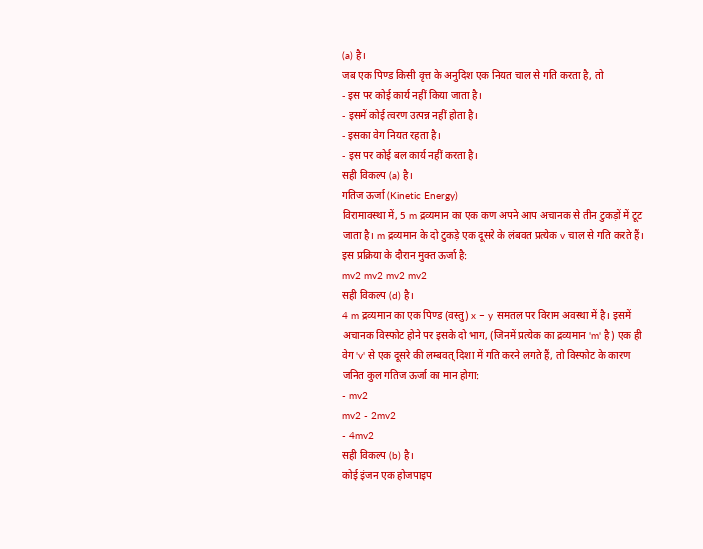(a) है।
जब एक पिण्ड किसी वृत्त के अनुदिश एक नियत चाल से गति करता है, तो
- इस पर कोई कार्य नहीं किया जाता है।
- इसमें कोई त्वरण उत्पन्न नहीं होता है।
- इसका वेग नियत रहता है।
- इस पर कोई बल कार्य नहीं करता है।
सही विकल्प (a) है।
गतिज ऊर्जा (Kinetic Energy)
विरामावस्था में, 5 m द्रव्यमान का एक कण अपने आप अचानक से तीन टुकड़ों में टूट जाता है। m द्रव्यमान के दो टुकड़े एक दूसरे के लंबवत प्रत्येक v चाल से गति करते हैं। इस प्रक्रिया के दौरान मुक्त ऊर्जा है:
mv2 mv2 mv2 mv2
सही विकल्प (d) है।
4 m द्रव्यमान का एक पिण्ड (वस्तु) x − y समतल पर विराम अवस्था में है। इसमें अचानक विस्फोट होने पर इसके दो भाग, (जिनमें प्रत्येक का द्रव्यमान 'm' है) एक ही वेग 'v' से एक दूसरे की लम्बवत् दिशा में गति करने लगते हैं, तो विस्फोट के कारण जनित कुल गतिज ऊर्जा का मान होगा:
- mv2
mv2 - 2mv2
- 4mv2
सही विकल्प (b) है।
कोई इंजन एक होजपाइप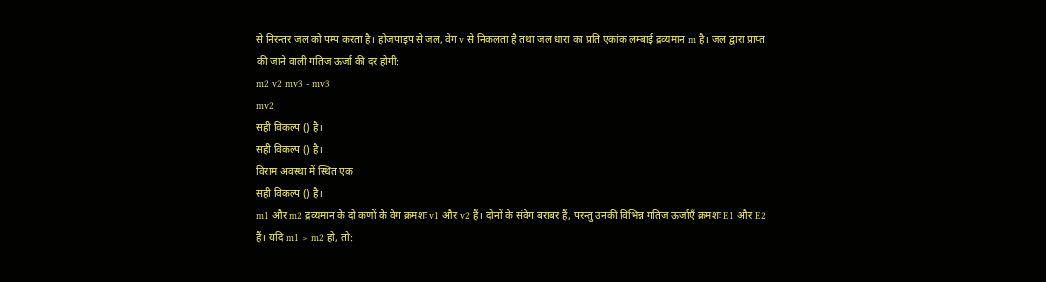से निरन्तर जल को पम्प करता है। होजपाइप से जल, वेग v से निकलता है तथा जल धारा का प्रति एकांक लम्बाई द्रव्यमान m है। जल द्वारा प्राप्त की जाने वाली गतिज ऊर्जा की दर होगी:
m2 v2 mv3 - mv3
mv2
सही विकल्प () है।
सही विकल्प () है।
विराम अवस्था में स्थित एक
सही विकल्प () है।
m1 और m2 द्रव्यमान के दो कणों के वेग क्रमशः v1 और v2 हैं। दोनों के संवेग बराबर हैं, परन्तु उनकी विभिन्न गतिज ऊर्जाएँ क्रमशः E1 और E2 हैं। यदि m1 > m2 हो, तो: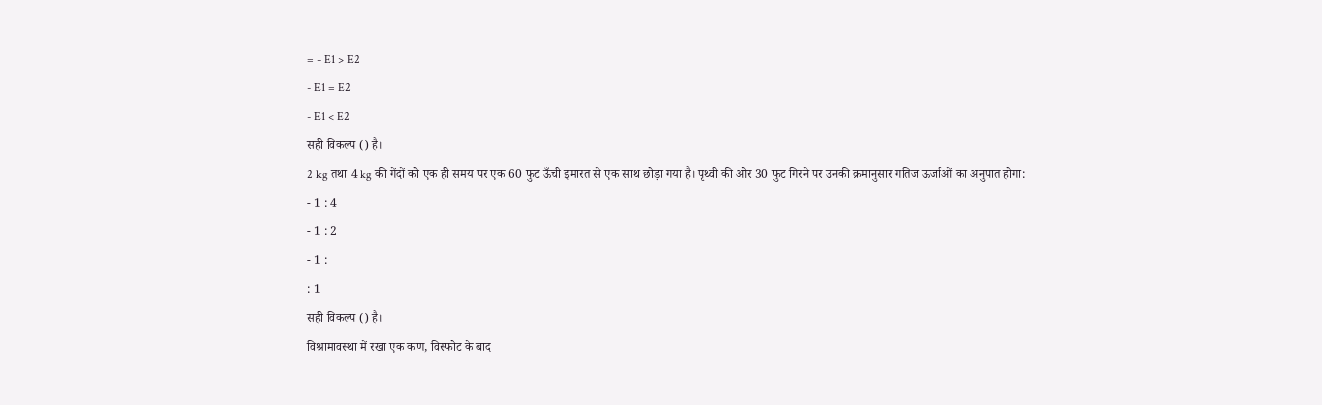= - E1 > E2
- E1 = E2
- E1 < E2
सही विकल्प () है।
2 kg तथा 4 kg की गेंदों को एक ही समय पर एक 60 फुट ऊँची इमारत से एक साथ छोड़ा गया है। पृथ्वी की ओर 30 फुट गिरने पर उनकी क्रमानुसार गतिज ऊर्जाओं का अनुपात होगा:
- 1 : 4
- 1 : 2
- 1 :
: 1
सही विकल्प () है।
विश्रामावस्था में रखा एक कण, विस्फोट के बाद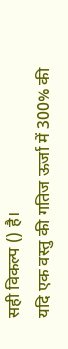सही विकल्प () है।
यदि एक वस्तु की गतिज ऊर्जा में 300% की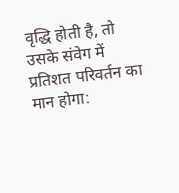वृद्धि होती है, तो उसके संवेग में प्रतिशत परिवर्तन का मान होगा: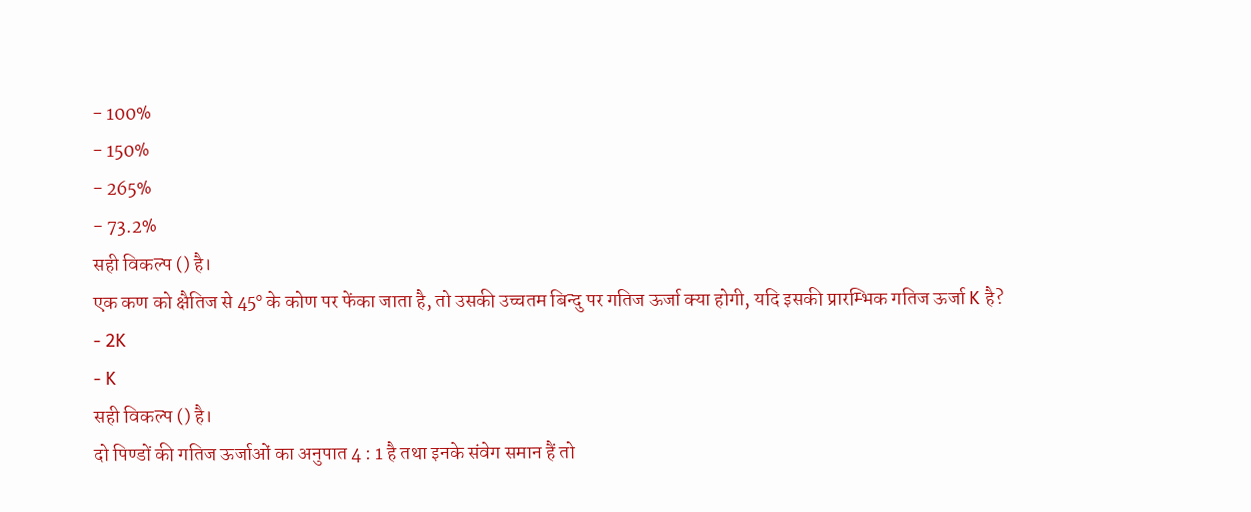- 100%
- 150%
- 265%
- 73.2%
सही विकल्प () है।
एक कण को क्षैतिज से 45° के कोण पर फेंका जाता है, तो उसकी उच्चतम बिन्दु पर गतिज ऊर्जा क्या होगी, यदि इसकी प्रारम्भिक गतिज ऊर्जा K है?
- 2K
- K
सही विकल्प () है।
दो पिण्डों की गतिज ऊर्जाओं का अनुपात 4 : 1 है तथा इनके संवेग समान हैं तो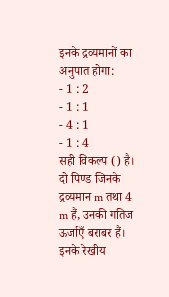इनके द्रव्यमानों का अनुपात होगा:
- 1 : 2
- 1 : 1
- 4 : 1
- 1 : 4
सही विकल्प () है।
दो पिण्ड जिनके द्रव्यमान m तथा 4 m हैं, उनकी गतिज ऊर्जाएँ बराबर हैं। इनके रेखीय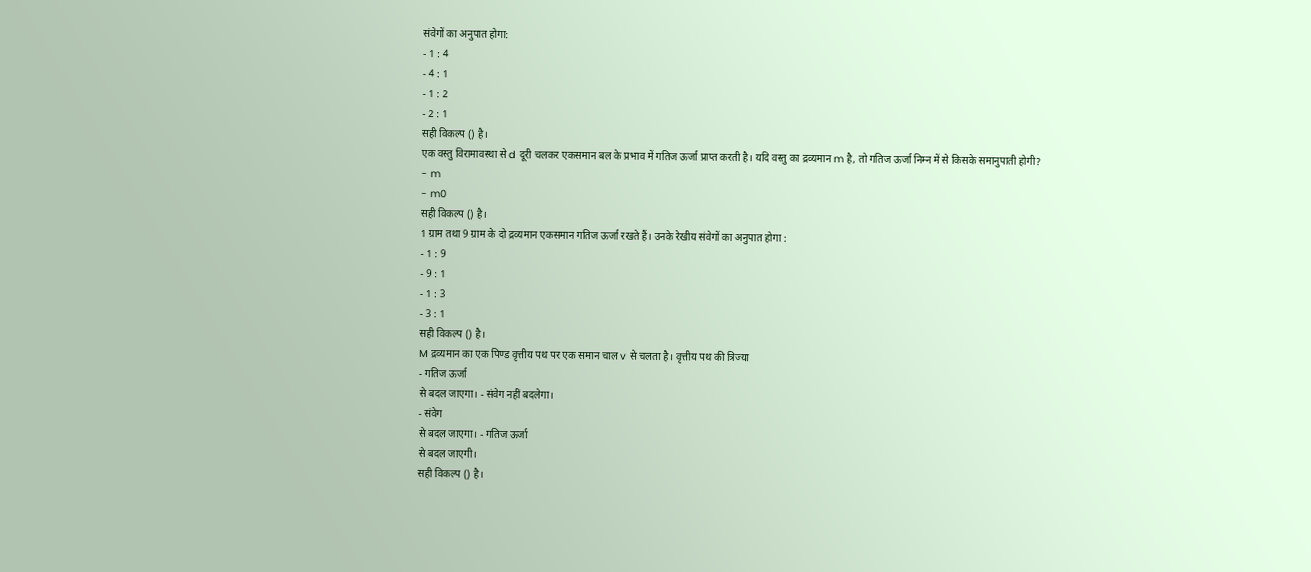संवेगों का अनुपात होगा:
- 1 : 4
- 4 : 1
- 1 : 2
- 2 : 1
सही विकल्प () है।
एक वस्तु विरामावस्था से d दूरी चलकर एकसमान बल के प्रभाव में गतिज ऊर्जा प्राप्त करती है। यदि वस्तु का द्रव्यमान m है, तो गतिज ऊर्जा निम्न में से किसके समानुपाती होगी?
- m
- m0
सही विकल्प () है।
1 ग्राम तथा 9 ग्राम के दो द्रव्यमान एकसमान गतिज ऊर्जा रखते हैं। उनके रेखीय संवेगों का अनुपात होगा :
- 1 : 9
- 9 : 1
- 1 : 3
- 3 : 1
सही विकल्प () है।
M द्रव्यमान का एक पिण्ड वृत्तीय पथ पर एक समान चाल v से चलता है। वृत्तीय पथ की त्रिज्या
- गतिज ऊर्जा
से बदल जाएगा। - संवेग नहीं बदलेगा।
- संवेग
से बदल जाएगा। - गतिज ऊर्जा
से बदल जाएगी।
सही विकल्प () है।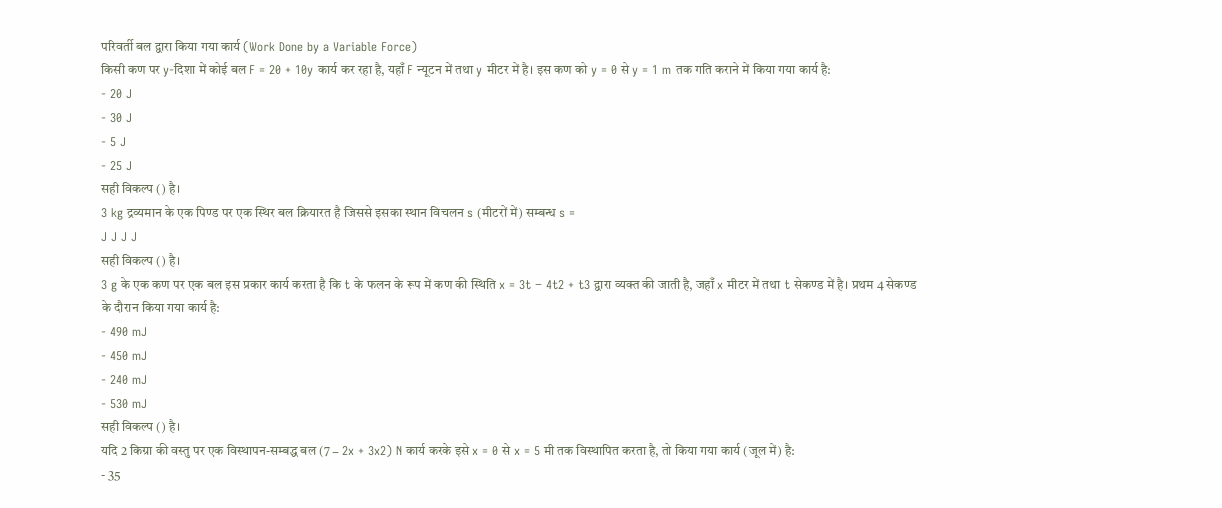परिवर्ती बल द्वारा किया गया कार्य (Work Done by a Variable Force)
किसी कण पर y-दिशा में कोई बल F = 20 + 10y कार्य कर रहा है, यहाँ F न्यूटन में तथा y मीटर में है। इस कण को y = 0 से y = 1 m तक गति कराने में किया गया कार्य है:
- 20 J
- 30 J
- 5 J
- 25 J
सही विकल्प () है।
3 kg द्रव्यमान के एक पिण्ड पर एक स्थिर बल क्रियारत है जिससे इसका स्थान विचलन s (मीटरों में) सम्बन्ध s =
J J J J
सही विकल्प () है।
3 g के एक कण पर एक बल इस प्रकार कार्य करता है कि t के फलन के रूप में कण की स्थिति x = 3t − 4t2 + t3 द्वारा व्यक्त की जाती है, जहाँ x मीटर में तथा t सेकण्ड में है। प्रथम 4 सेकण्ड के दौरान किया गया कार्य है:
- 490 mJ
- 450 mJ
- 240 mJ
- 530 mJ
सही विकल्प () है।
यदि 2 किग्रा की वस्तु पर एक विस्थापन-सम्बद्ध बल (7 − 2x + 3x2) N कार्य करके इसे x = 0 से x = 5 मी तक विस्थापित करता है, तो किया गया कार्य (जूल में) है:
- 35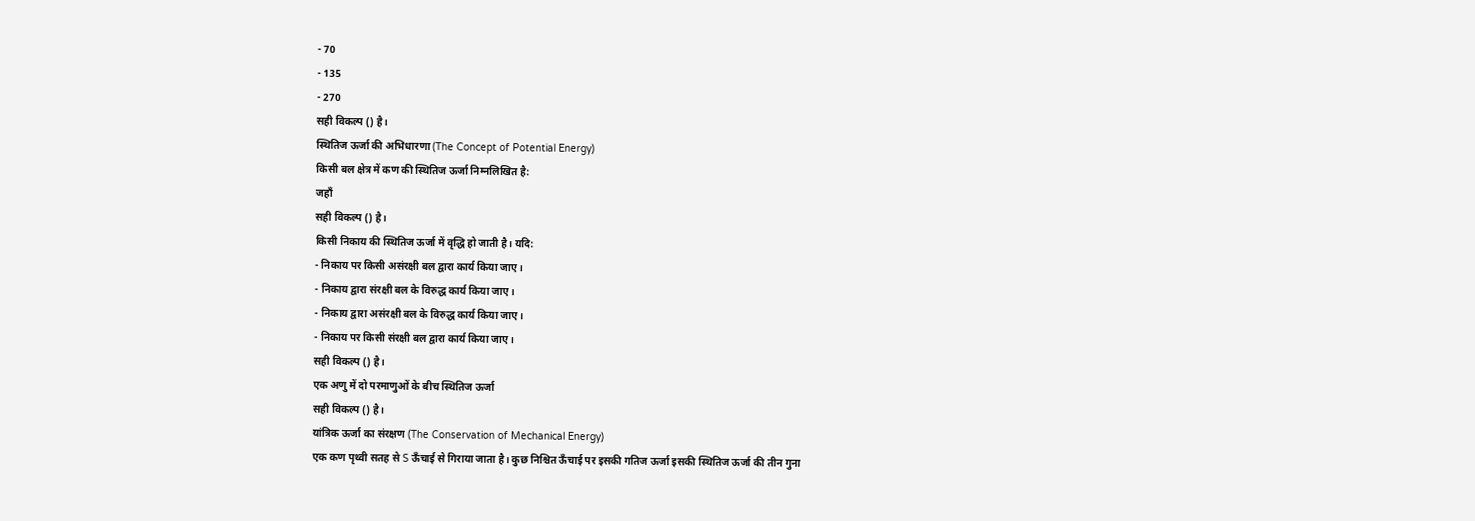- 70
- 135
- 270
सही विकल्प () है।
स्थितिज ऊर्जा की अभिधारणा (The Concept of Potential Energy)
किसी बल क्षेत्र में कण की स्थितिज ऊर्जा निम्नलिखित है:
जहाँ
सही विकल्प () है।
किसी निकाय की स्थितिज ऊर्जा में वृद्धि हो जाती है। यदि:
- निकाय पर किसी असंरक्षी बल द्वारा कार्य किया जाए।
- निकाय द्वारा संरक्षी बल के विरुद्ध कार्य किया जाए।
- निकाय द्वारा असंरक्षी बल के विरुद्ध कार्य किया जाए।
- निकाय पर किसी संरक्षी बल द्वारा कार्य किया जाए।
सही विकल्प () है।
एक अणु में दो परमाणुओं के बीच स्थितिज ऊर्जा
सही विकल्प () है।
यांत्रिक ऊर्जा का संरक्षण (The Conservation of Mechanical Energy)
एक कण पृथ्वी सतह से S ऊँचाई से गिराया जाता है। कुछ निश्चित ऊँचाई पर इसकी गतिज ऊर्जा इसकी स्थितिज ऊर्जा की तीन गुना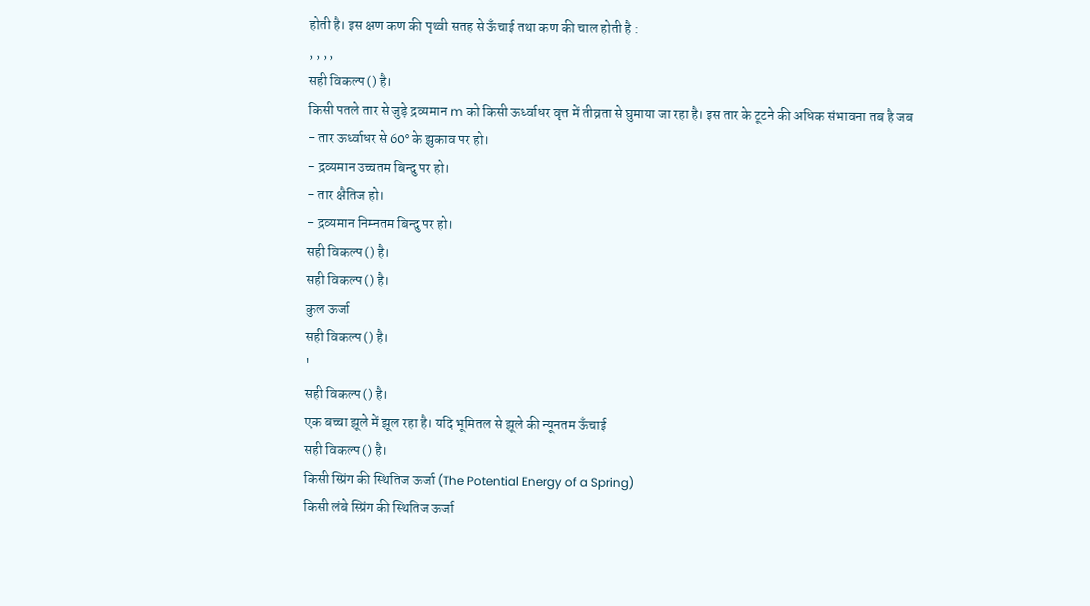होती है। इस क्षण कण की पृथ्वी सतह से ऊँचाई तथा कण की चाल होती है :
, , , ,
सही विकल्प () है।
किसी पतले तार से जुड़े द्रव्यमान m को किसी ऊर्ध्वाधर वृत्त में तीव्रता से घुमाया जा रहा है। इस तार के टूटने की अधिक संभावना तब है जब
- तार ऊर्ध्वाधर से 60° के झुकाव पर हो।
- द्रव्यमान उच्चतम बिन्दु पर हो।
- तार क्षैतिज हो।
- द्रव्यमान निम्नतम बिन्दु पर हो।
सही विकल्प () है।
सही विकल्प () है।
कुल ऊर्जा
सही विकल्प () है।
'
सही विकल्प () है।
एक बच्चा झूले में झूल रहा है। यदि भूमितल से झूले की न्यूनतम ऊँचाई
सही विकल्प () है।
किसी स्प्रिंग की स्थितिज ऊर्जा (The Potential Energy of a Spring)
किसी लंबे स्प्रिंग की स्थितिज ऊर्जा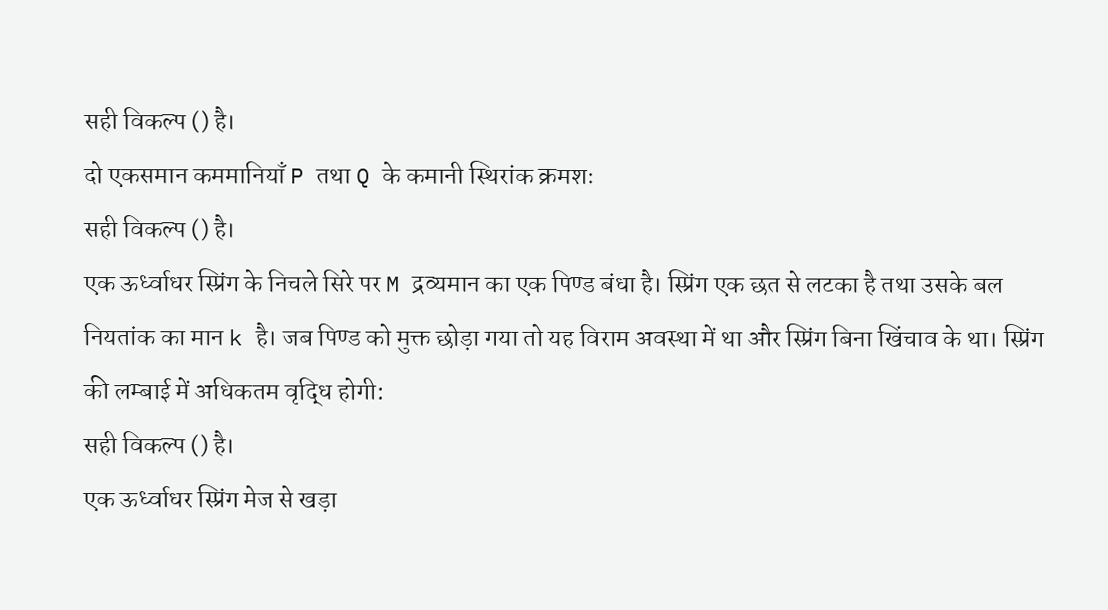सही विकल्प () है।
दो एकसमान कममानियाँ P तथा Q के कमानी स्थिरांक क्रमशः
सही विकल्प () है।
एक ऊर्ध्वाधर स्प्रिंग के निचले सिरे पर M द्रव्यमान का एक पिण्ड बंधा है। स्प्रिंग एक छत से लटका है तथा उसके बल नियतांक का मान k है। जब पिण्ड को मुक्त छोड़ा गया तो यह विराम अवस्था में था और स्प्रिंग बिना खिंचाव के था। स्प्रिंग की लम्बाई में अधिकतम वृद्धि होगी:
सही विकल्प () है।
एक ऊर्ध्वाधर स्प्रिंग मेज से खड़ा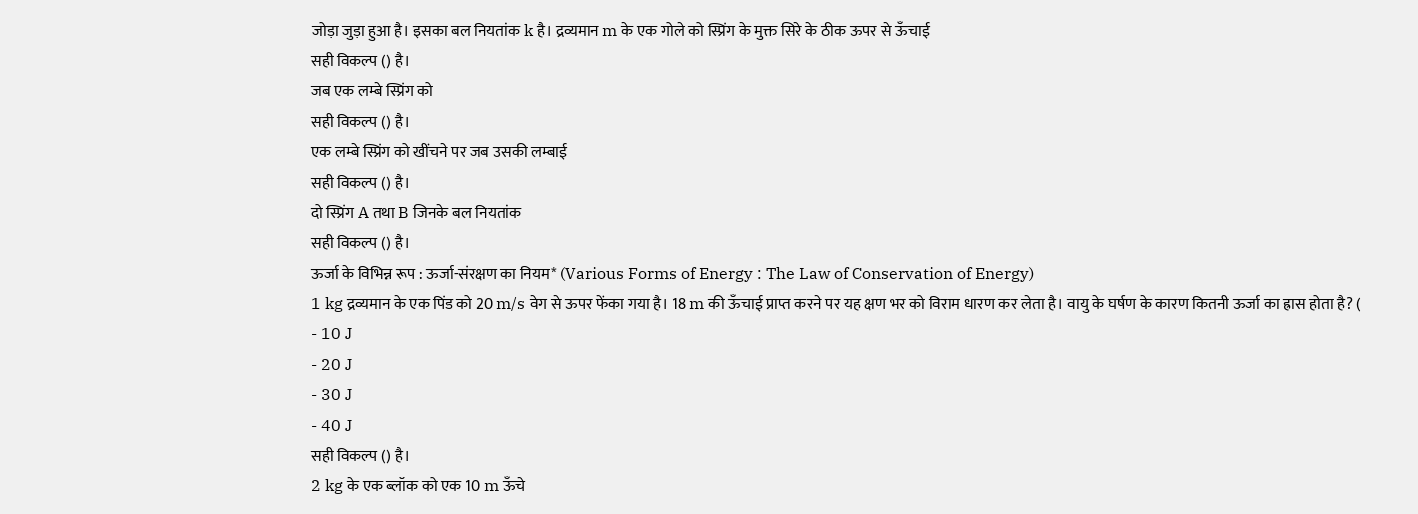जोड़ा जुड़ा हुआ है। इसका बल नियतांक k है। द्रव्यमान m के एक गोले को स्प्रिंग के मुक्त सिरे के ठीक ऊपर से ऊँचाई
सही विकल्प () है।
जब एक लम्बे स्प्रिंग को
सही विकल्प () है।
एक लम्बे स्प्रिंग को खींचने पर जब उसकी लम्बाई
सही विकल्प () है।
दो स्प्रिंग A तथा B जिनके बल नियतांक
सही विकल्प () है।
ऊर्जा के विभिन्न रूप : ऊर्जा-संरक्षण का नियम* (Various Forms of Energy : The Law of Conservation of Energy)
1 kg द्रव्यमान के एक पिंड को 20 m/s वेग से ऊपर फेंका गया है। 18 m की ऊँचाई प्राप्त करने पर यह क्षण भर को विराम धारण कर लेता है। वायु के घर्षण के कारण कितनी ऊर्जा का ह्रास होता है? (
- 10 J
- 20 J
- 30 J
- 40 J
सही विकल्प () है।
2 kg के एक ब्लॉक को एक 10 m ऊँचे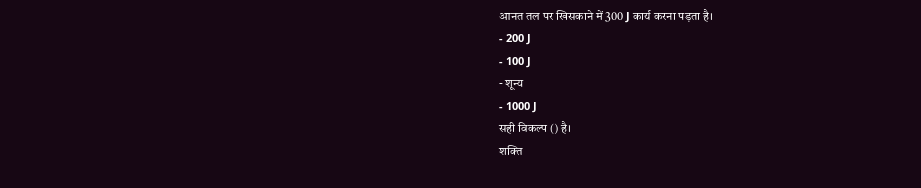आनत तल पर खिसकाने में 300 J कार्य करना पड़ता है।
- 200 J
- 100 J
- शून्य
- 1000 J
सही विकल्प () है।
शक्ति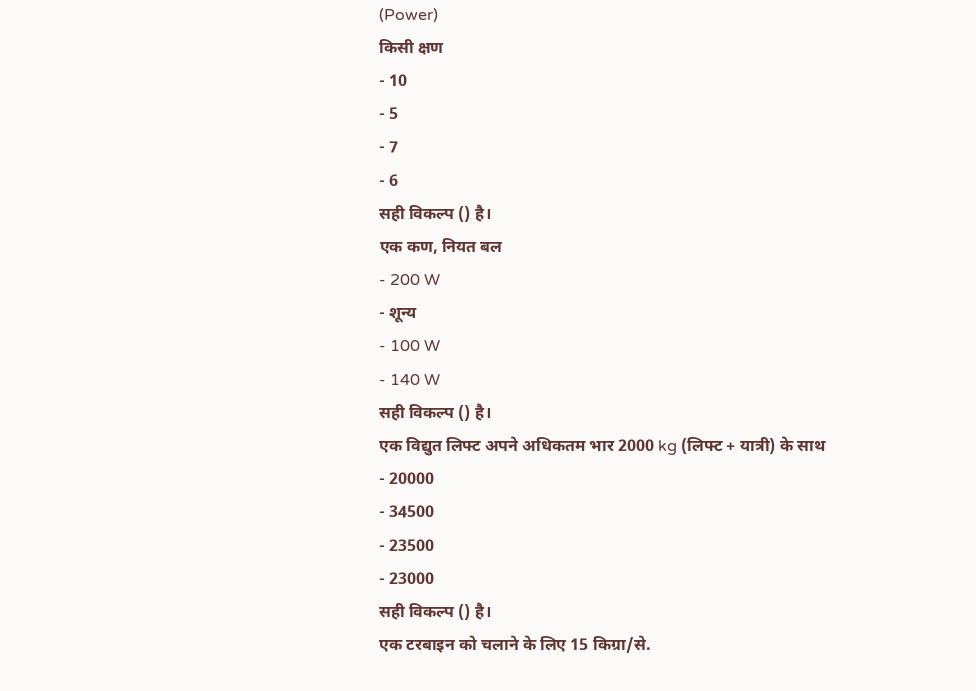(Power)
किसी क्षण
- 10
- 5
- 7
- 6
सही विकल्प () है।
एक कण, नियत बल
- 200 W
- शून्य
- 100 W
- 140 W
सही विकल्प () है।
एक विद्युत लिफ्ट अपने अधिकतम भार 2000 kg (लिफ्ट + यात्री) के साथ
- 20000
- 34500
- 23500
- 23000
सही विकल्प () है।
एक टरबाइन को चलाने के लिए 15 किग्रा/से.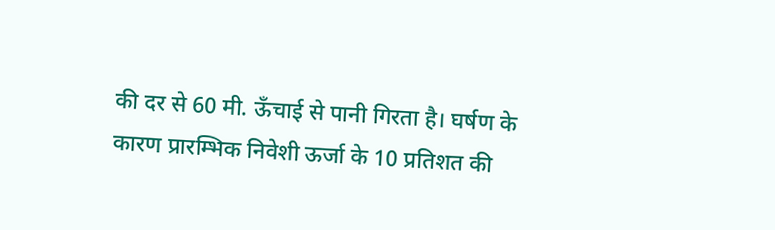की दर से 60 मी. ऊँचाई से पानी गिरता है। घर्षण के कारण प्रारम्भिक निवेशी ऊर्जा के 10 प्रतिशत की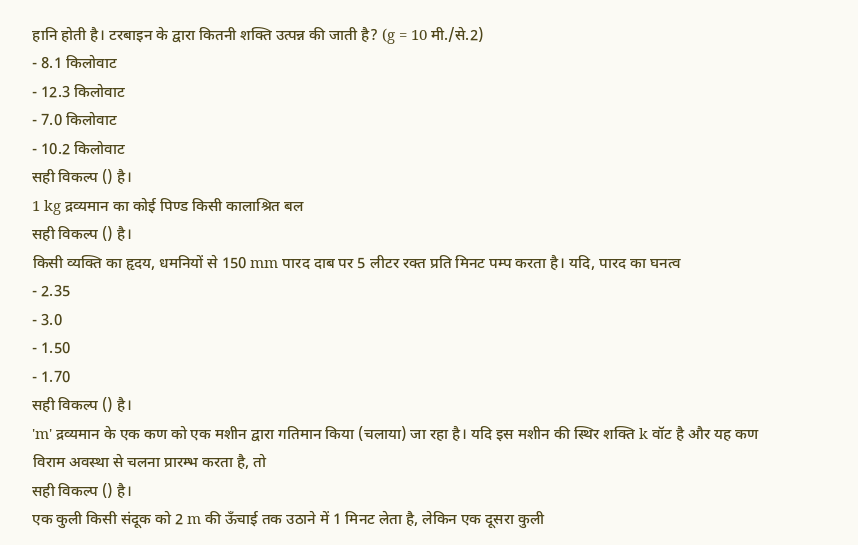हानि होती है। टरबाइन के द्वारा कितनी शक्ति उत्पन्न की जाती है? (g = 10 मी./से.2)
- 8.1 किलोवाट
- 12.3 किलोवाट
- 7.0 किलोवाट
- 10.2 किलोवाट
सही विकल्प () है।
1 kg द्रव्यमान का कोई पिण्ड किसी कालाश्रित बल
सही विकल्प () है।
किसी व्यक्ति का हृदय, धमनियों से 150 mm पारद दाब पर 5 लीटर रक्त प्रति मिनट पम्प करता है। यदि, पारद का घनत्व
- 2.35
- 3.0
- 1.50
- 1.70
सही विकल्प () है।
'm' द्रव्यमान के एक कण को एक मशीन द्वारा गतिमान किया (चलाया) जा रहा है। यदि इस मशीन की स्थिर शक्ति k वॉट है और यह कण विराम अवस्था से चलना प्रारम्भ करता है, तो
सही विकल्प () है।
एक कुली किसी संदूक को 2 m की ऊँचाई तक उठाने में 1 मिनट लेता है, लेकिन एक दूसरा कुली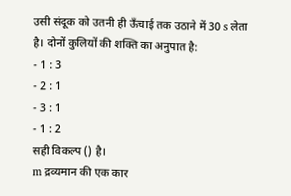उसी संदूक को उतनी ही ऊँचाई तक उठाने में 30 s लेता है। दोनों कुलियों की शक्ति का अनुपात है:
- 1 : 3
- 2 : 1
- 3 : 1
- 1 : 2
सही विकल्प () है।
m द्रव्यमान की एक कार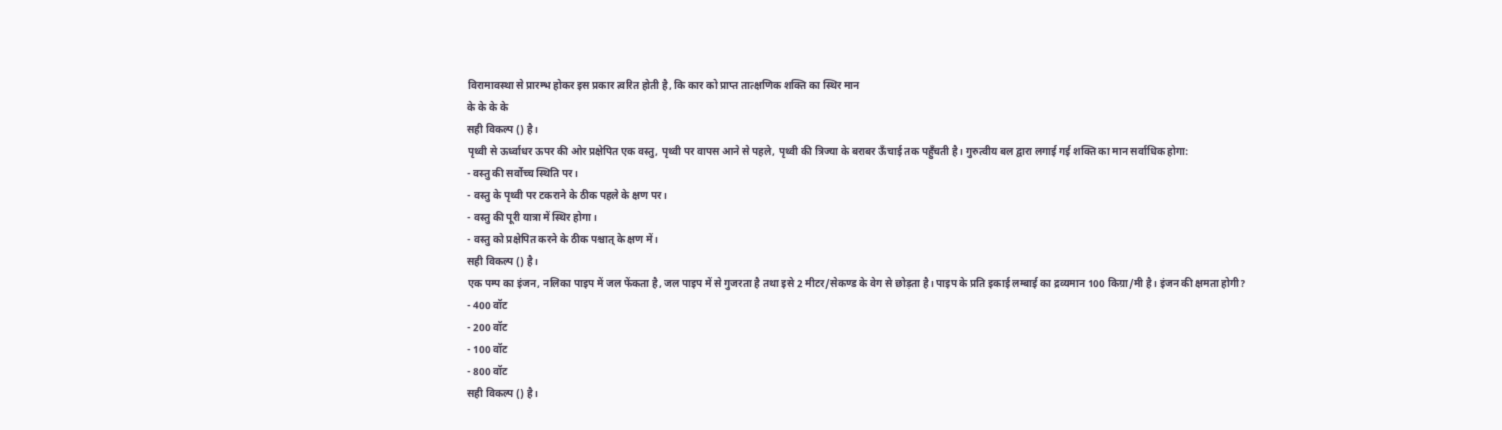विरामावस्था से प्रारम्भ होकर इस प्रकार त्वरित होती है, कि कार को प्राप्त तात्क्षणिक शक्ति का स्थिर मान
के के के के
सही विकल्प () है।
पृथ्वी से ऊर्ध्वाधर ऊपर की ओर प्रक्षेपित एक वस्तु, पृथ्वी पर वापस आने से पहले, पृथ्वी की त्रिज्या के बराबर ऊँचाई तक पहुँचती है। गुरुत्वीय बल द्वारा लगाई गई शक्ति का मान सर्वाधिक होगा:
- वस्तु की सर्वोच्च स्थिति पर।
- वस्तु के पृथ्वी पर टकराने के ठीक पहले के क्षण पर।
- वस्तु की पूरी यात्रा में स्थिर होगा।
- वस्तु को प्रक्षेपित करने के ठीक पश्चात् के क्षण में।
सही विकल्प () है।
एक पम्प का इंजन, नलिका पाइप में जल फेंकता है, जल पाइप में से गुजरता है तथा इसे 2 मीटर/सेकण्ड के वेग से छोड़ता है। पाइप के प्रति इकाई लम्बाई का द्रव्यमान 100 किग्रा/मी है। इंजन की क्षमता होगी?
- 400 वॉट
- 200 वॉट
- 100 वॉट
- 800 वॉट
सही विकल्प () है।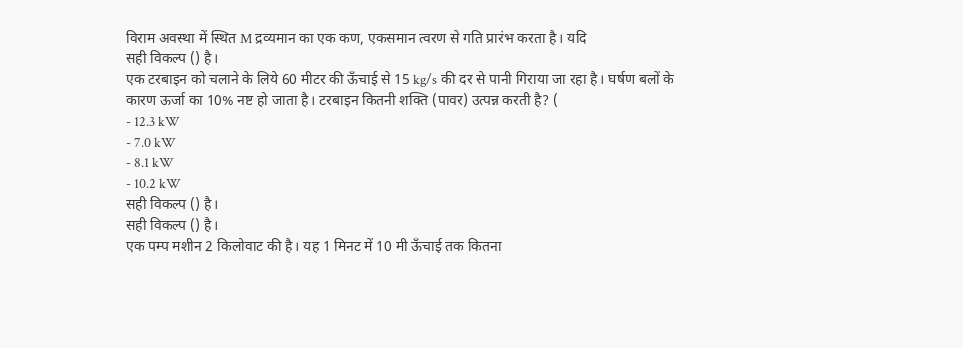विराम अवस्था में स्थित M द्रव्यमान का एक कण, एकसमान त्वरण से गति प्रारंभ करता है। यदि
सही विकल्प () है।
एक टरबाइन को चलाने के लिये 60 मीटर की ऊँचाई से 15 kg/s की दर से पानी गिराया जा रहा है। घर्षण बलों के कारण ऊर्जा का 10% नष्ट हो जाता है। टरबाइन कितनी शक्ति (पावर) उत्पन्न करती है? (
- 12.3 kW
- 7.0 kW
- 8.1 kW
- 10.2 kW
सही विकल्प () है।
सही विकल्प () है।
एक पम्प मशीन 2 किलोवाट की है। यह 1 मिनट में 10 मी ऊँचाई तक कितना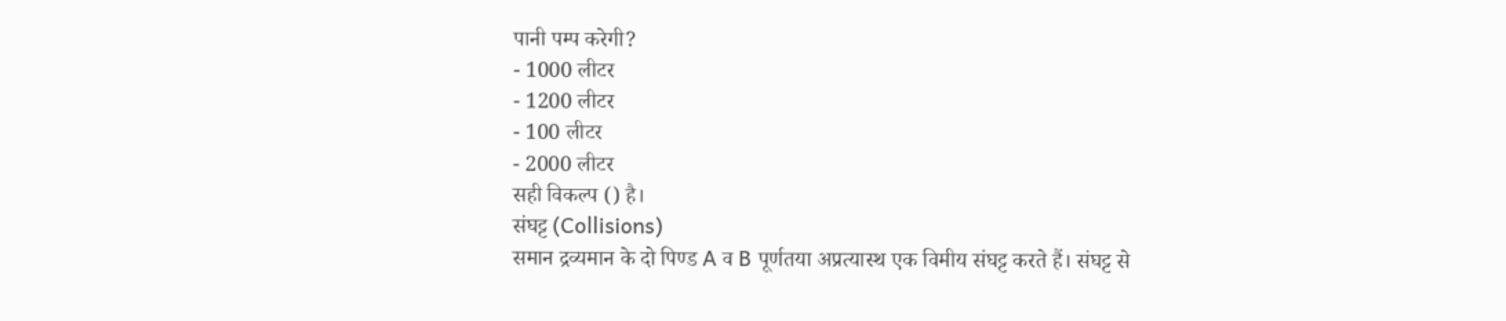पानी पम्प करेगी?
- 1000 लीटर
- 1200 लीटर
- 100 लीटर
- 2000 लीटर
सही विकल्प () है।
संघट्ट (Collisions)
समान द्रव्यमान के दो पिण्ड A व B पूर्णतया अप्रत्यास्थ एक विमीय संघट्ट करते हैं। संघट्ट से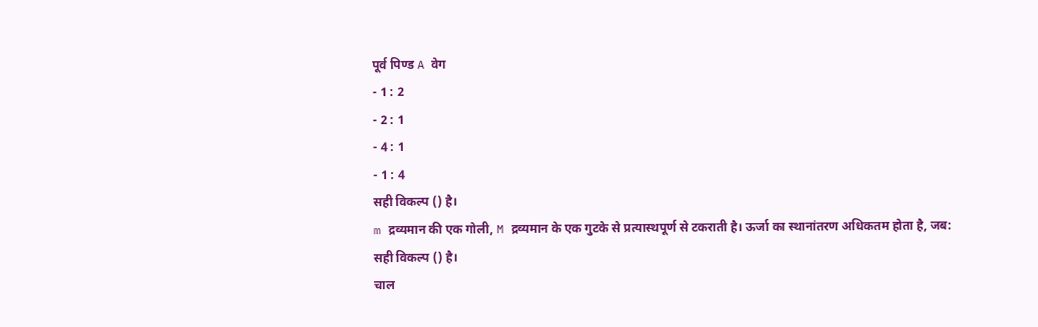पूर्व पिण्ड A वेग
- 1 : 2
- 2 : 1
- 4 : 1
- 1 : 4
सही विकल्प () है।
m द्रव्यमान की एक गोली, M द्रव्यमान के एक गुटके से प्रत्यास्थपूर्ण से टकराती है। ऊर्जा का स्थानांतरण अधिकतम होता है, जब:
सही विकल्प () है।
चाल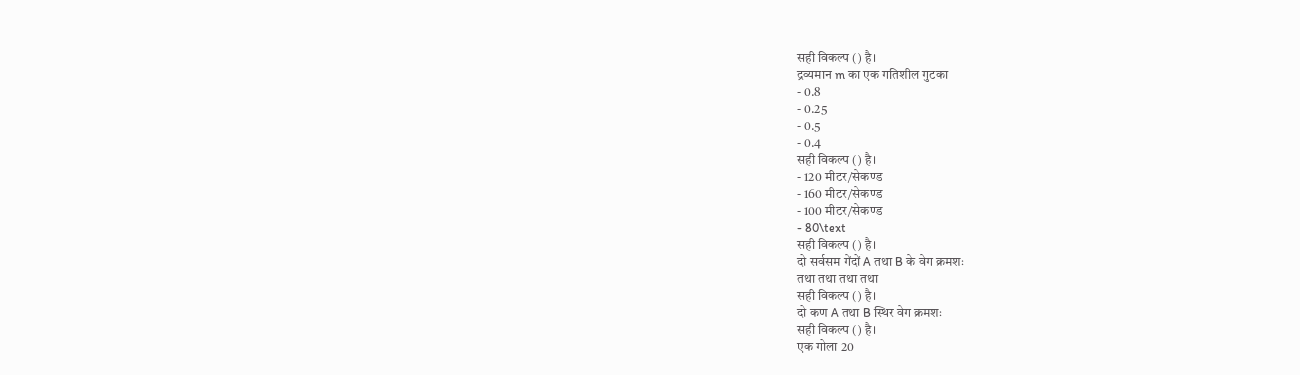सही विकल्प () है।
द्रव्यमान m का एक गतिशील गुटका
- 0.8
- 0.25
- 0.5
- 0.4
सही विकल्प () है।
- 120 मीटर/सेकण्ड
- 160 मीटर/सेकण्ड
- 100 मीटर/सेकण्ड
- 80\text
सही विकल्प () है।
दो सर्वसम गेंदों A तथा B के वेग क्रमशः
तथा तथा तथा तथा
सही विकल्प () है।
दो कण A तथा B स्थिर वेग क्रमशः
सही विकल्प () है।
एक गोला 20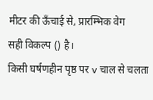मीटर की ऊँचाई से, प्रारम्भिक वेग
सही विकल्प () है।
किसी घर्षणहीन पृष्ठ पर v चाल से चलता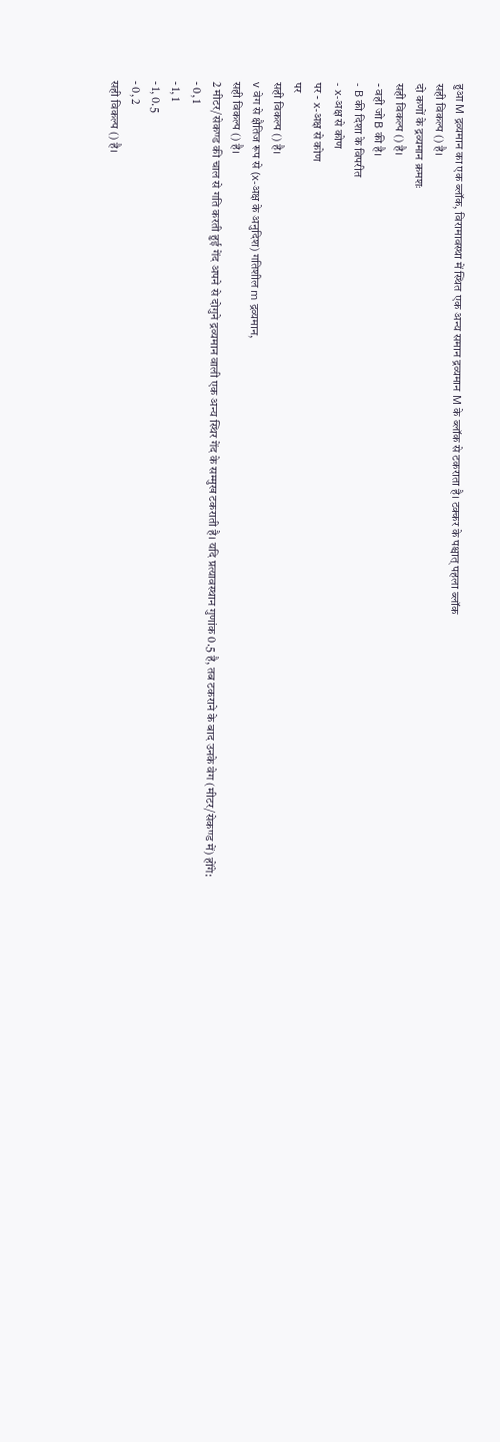हुआ M द्रव्यमान का एक ब्लॉक, विरामावस्था में स्थित एक अन्य समान द्रव्यमान M के ब्लॉक से टकराता है। टक्कर के पश्चात् पहला ब्लॉक
सही विकल्प () है।
दो कणों के द्रव्यमान क्रमशः
सही विकल्प () है।
- वही जो B की है।
- B की दिशा के विपरीत
- x-अक्ष से कोण
पर - x-अक्ष से कोण
पर
सही विकल्प () है।
v वेग से क्षैतिज रूप से (x-अक्ष के अनुदिश) गतिशील m द्रव्यमान,
सही विकल्प () है।
2 मीटर/सेकण्ड की चाल से गति करती हुई गेंद अपने से दोगुने द्रव्यमान वाली एक अन्य स्थिर गेंद के सम्मुख टकराती है। यदि प्रत्यावस्थान गुणांक 0.5 है, तब टकराने के बाद उनके वेग (मीटर/सेकण्ड में) होंगे:
- 0, 1
- 1, 1
- 1, 0.5
- 0, 2
सही विकल्प () है।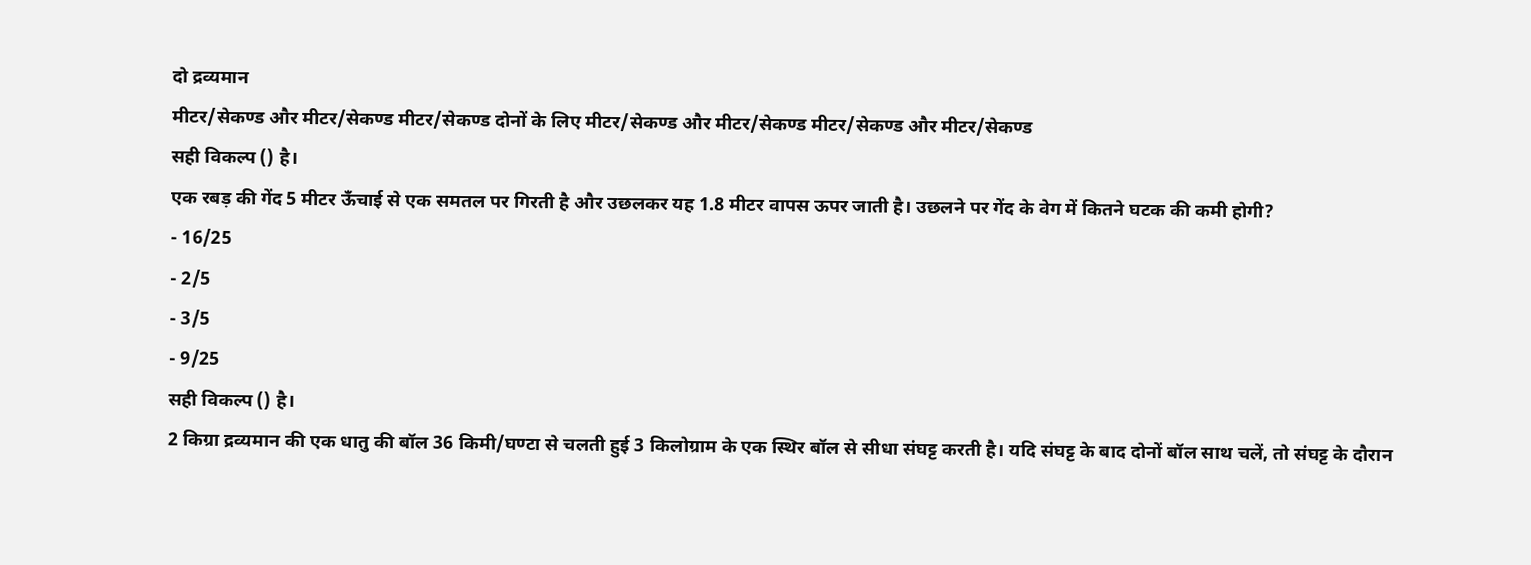दो द्रव्यमान
मीटर/सेकण्ड और मीटर/सेकण्ड मीटर/सेकण्ड दोनों के लिए मीटर/सेकण्ड और मीटर/सेकण्ड मीटर/सेकण्ड और मीटर/सेकण्ड
सही विकल्प () है।
एक रबड़ की गेंद 5 मीटर ऊँचाई से एक समतल पर गिरती है और उछलकर यह 1.8 मीटर वापस ऊपर जाती है। उछलने पर गेंद के वेग में कितने घटक की कमी होगी?
- 16/25
- 2/5
- 3/5
- 9/25
सही विकल्प () है।
2 किग्रा द्रव्यमान की एक धातु की बॉल 36 किमी/घण्टा से चलती हुई 3 किलोग्राम के एक स्थिर बॉल से सीधा संघट्ट करती है। यदि संघट्ट के बाद दोनों बॉल साथ चलें, तो संघट्ट के दौरान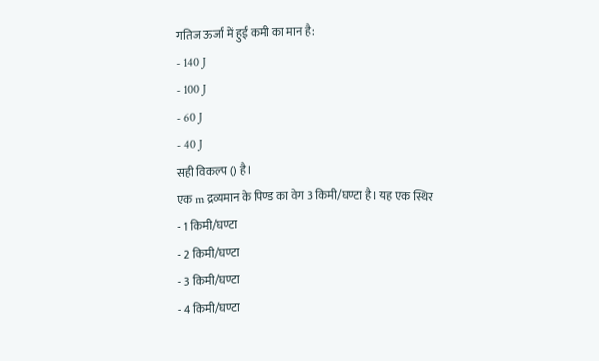गतिज ऊर्जा में हुई कमी का मान है:
- 140 J
- 100 J
- 60 J
- 40 J
सही विकल्प () है।
एक m द्रव्यमान के पिण्ड का वेग 3 किमी/घण्टा है। यह एक स्थिर
- 1 किमी/घण्टा
- 2 किमी/घण्टा
- 3 किमी/घण्टा
- 4 किमी/घण्टा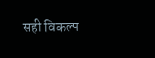सही विकल्प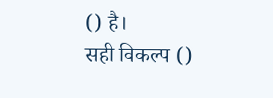() है।
सही विकल्प ()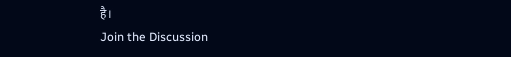है।
Join the Discussion